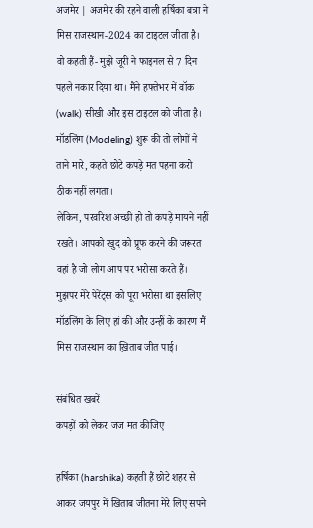अजमेर | अजमेर की रहने वाली हर्षिका बत्रा ने मिस राजस्थान-2024 का टाइटल जीता है। वो कहती हैं- मुझे जूरी ने फाइनल से 7 दिन पहले नकार दिया था। मैंने हफ्तेभर में वॉक (walk) सीखी और इस टाइटल को जीता है। मॉडलिंग (Modeling) शुरू की तो लोगों ने ताने मारे, कहते छोटे कपड़े मत पहना करो ठीक नहीं लगता।
लेकिन, परवरिश अच्छी हो तो कपड़े मायने नहीं रखते। आपको खुद को प्रूफ करने की जरूरत वहां है जो लोग आप पर भरोसा करते हैं। मुझपर मेरे पेरेंट्स को पूरा भरोसा था इसलिए मॉडलिंग के लिए हां की और उन्हीं के कारण मैं मिस राजस्थान का ख़िताब जीत पाई।

संबंधित खबरें
कपड़ों को लेकर जज मत कीजिए

हर्षिका (harshika) कहती हैं छोटे शहर से आकर जयपुर में खिताब जीतना मेरे लिए सपने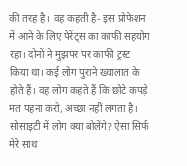की तरह है। वह कहती है- इस प्रोफेशन में आने के लिए पेरेंट्स का काफी सहयोग रहा। दोनों ने मुझपर पर काफी ट्रस्ट किया था। कई लोग पुराने ख्यालात के होते हैं। वह लोग कहते हैं कि छोटे कपड़े मत पहना करो, अच्छा नहीं लगता है। सोसाइटी में लोग क्या बोलेंगे? ऐसा सिर्फ मेरे साथ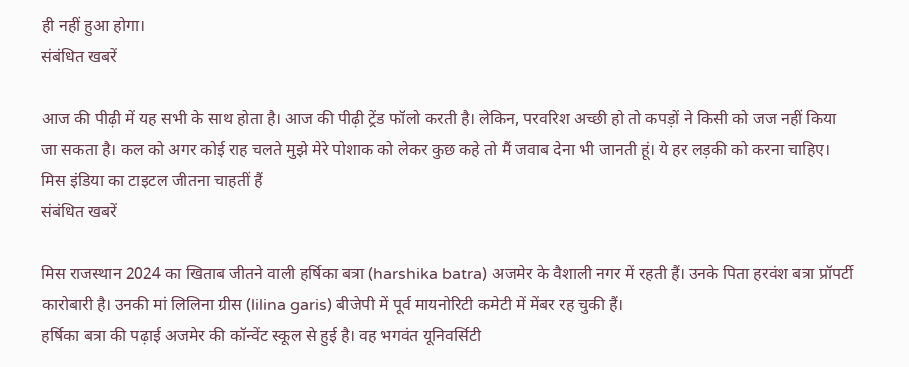ही नहीं हुआ होगा।
संबंधित खबरें

आज की पीढ़ी में यह सभी के साथ होता है। आज की पीढ़ी ट्रेंड फॉलो करती है। लेकिन, परवरिश अच्छी हो तो कपड़ों ने किसी को जज नहीं किया जा सकता है। कल को अगर कोई राह चलते मुझे मेरे पोशाक को लेकर कुछ कहे तो मैं जवाब देना भी जानती हूं। ये हर लड़की को करना चाहिए।
मिस इंडिया का टाइटल जीतना चाहतीं हैं
संबंधित खबरें

मिस राजस्थान 2024 का खिताब जीतने वाली हर्षिका बत्रा (harshika batra) अजमेर के वैशाली नगर में रहती हैं। उनके पिता हरवंश बत्रा प्रॉपर्टी कारोबारी है। उनकी मां लिलिना ग्रीस (lilina garis) बीजेपी में पूर्व मायनोरिटी कमेटी में मेंबर रह चुकी हैं।
हर्षिका बत्रा की पढ़ाई अजमेर की कॉन्वेंट स्कूल से हुई है। वह भगवंत यूनिवर्सिटी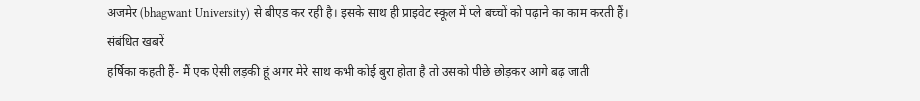अजमेर (bhagwant University) से बीएड कर रही है। इसके साथ ही प्राइवेट स्कूल में प्ले बच्चों को पढ़ाने का काम करती हैं।
संबंधित खबरें
हर्षिका कहती हैं- मैं एक ऐसी लड़की हूं अगर मेरे साथ कभी कोई बुरा होता है तो उसको पीछे छोड़कर आगे बढ़ जाती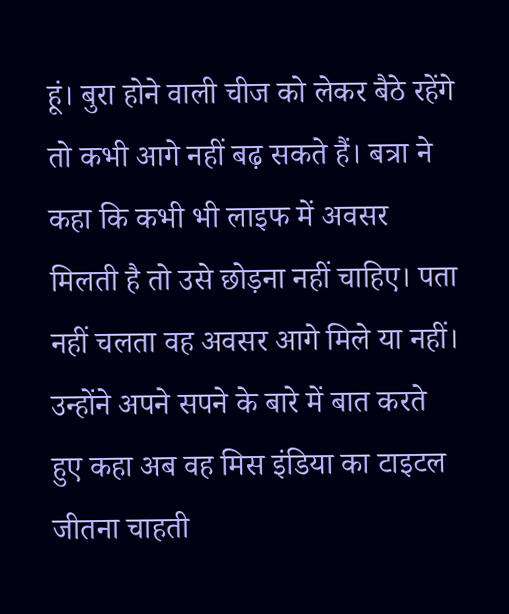हूं। बुरा होने वाली चीज को लेकर बैठे रहेंगे तो कभी आगे नहीं बढ़ सकते हैं। बत्रा ने कहा कि कभी भी लाइफ में अवसर मिलती है तो उसे छोड़ना नहीं चाहिए। पता नहीं चलता वह अवसर आगे मिले या नहीं। उन्होंने अपने सपने के बारे में बात करते हुए कहा अब वह मिस इंडिया का टाइटल जीतना चाहती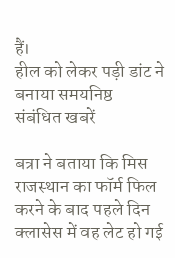हैं।
हील को लेकर पड़ी डांट ने बनाया समयनिष्ठ
संबंधित खबरें

बत्रा ने बताया कि मिस राजस्थान का फॉर्म फिल करने के बाद पहले दिन क्लासेस में वह लेट हो गई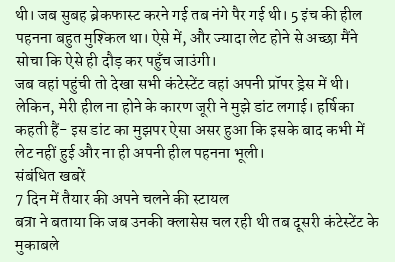थी। जब सुबह ब्रेकफास्ट करने गई तब नंगे पैर गई थी। 5 इंच की हील पहनना बहुत मुश्किल था। ऐसे में, और ज्यादा लेट होने से अच्छा मैंने सोचा कि ऐसे ही दौड़ कर पहुँच जाउंगी।
जब वहां पहुंची तो देखा सभी कंटेस्टेंट वहां अपनी प्रॉपर ड्रेस में थी। लेकिन, मेरी हील ना होने के कारण जूरी ने मुझे डांट लगाई। हर्षिका कहती हैं- इस डांट का मुझपर ऐसा असर हुआ कि इसके बाद कभी में लेट नहीं हुई और ना ही अपनी हील पहनना भूली।
संबंधित खबरें
7 दिन में तैयार की अपने चलने की स्टायल
बत्रा ने बताया कि जब उनकी क्लासेस चल रही थी तब दूसरी कंटेस्टेंट के मुकाबले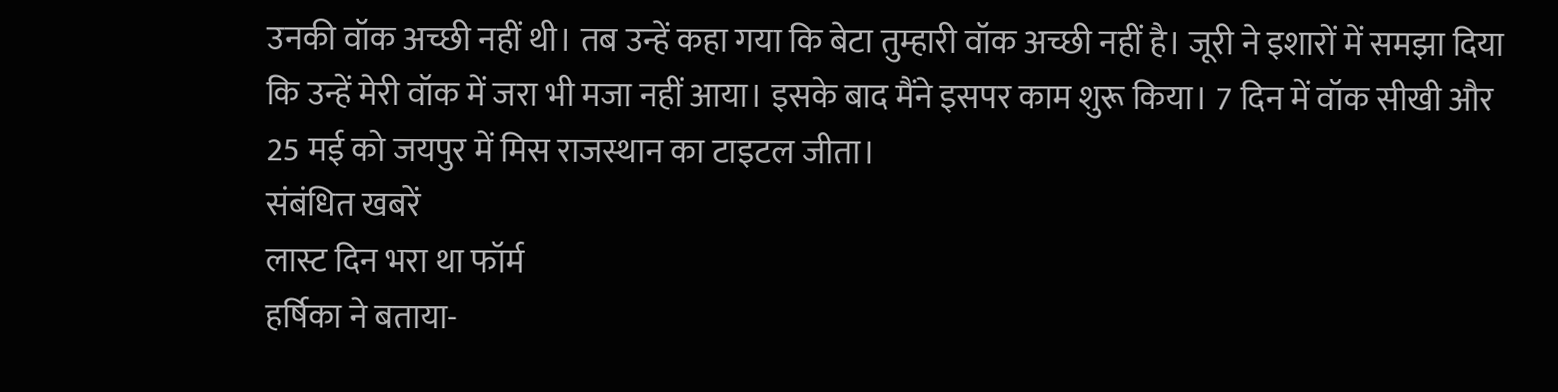उनकी वॉक अच्छी नहीं थी। तब उन्हें कहा गया कि बेटा तुम्हारी वॉक अच्छी नहीं है। जूरी ने इशारों में समझा दिया कि उन्हें मेरी वॉक में जरा भी मजा नहीं आया। इसके बाद मैंने इसपर काम शुरू किया। 7 दिन में वॉक सीखी और 25 मई को जयपुर में मिस राजस्थान का टाइटल जीता।
संबंधित खबरें
लास्ट दिन भरा था फॉर्म
हर्षिका ने बताया-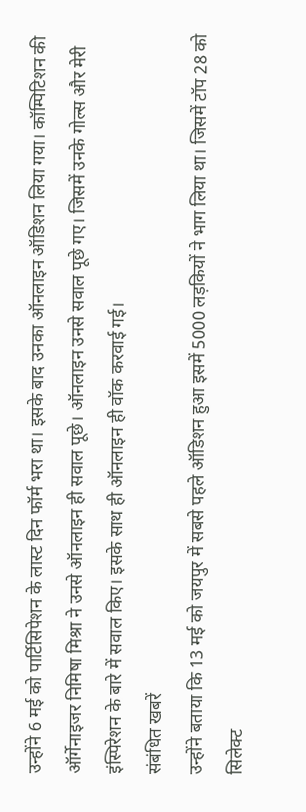उन्होंने 6 मई को पार्टिसिपेशन के लास्ट दिन फॉर्म भरा था। इसके बाद उनका ऑनलाइन ऑडिशन लिया गया। कॉम्पिटिशन की ऑर्गेनाइजर निमिषा मिश्रा ने उनसे ऑनलाइन ही सवाल पूछे। ऑनलाइन उनसे सवाल पूछे गए। जिसमें उनके गोल्स और मेरी इंस्पिरेशन के बारे में सवाल किए। इसके साथ ही ऑनलाइन ही वॉक करवाई गई।
संबंधित खबरें
उन्होंने बताया कि 13 मई को जयपुर में सबसे पहले ऑडिशन हुआ इसमें 5000 लड़कियों ने भाग लिया था। जिसमें टॉप 28 को सिलेक्ट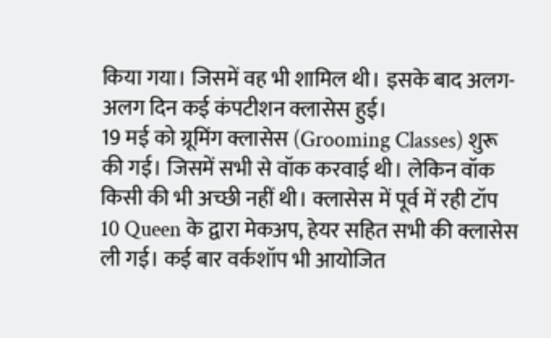किया गया। जिसमें वह भी शामिल थी। इसके बाद अलग-अलग दिन कई कंपटीशन क्लासेस हुई।
19 मई को ग्रूमिंग क्लासेस (Grooming Classes) शुरू की गई। जिसमें सभी से वॉक करवाई थी। लेकिन वॉक किसी की भी अच्छी नहीं थी। क्लासेस में पूर्व में रही टॉप 10 Queen के द्वारा मेकअप, हेयर सहित सभी की क्लासेस ली गई। कई बार वर्कशॉप भी आयोजित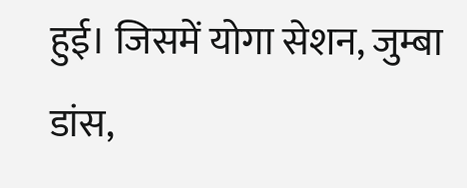हुई। जिसमें योगा सेशन, जुम्बा डांस,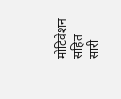मोटिवेशन सहित सारी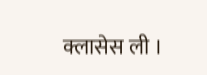क्लासेस ली ।